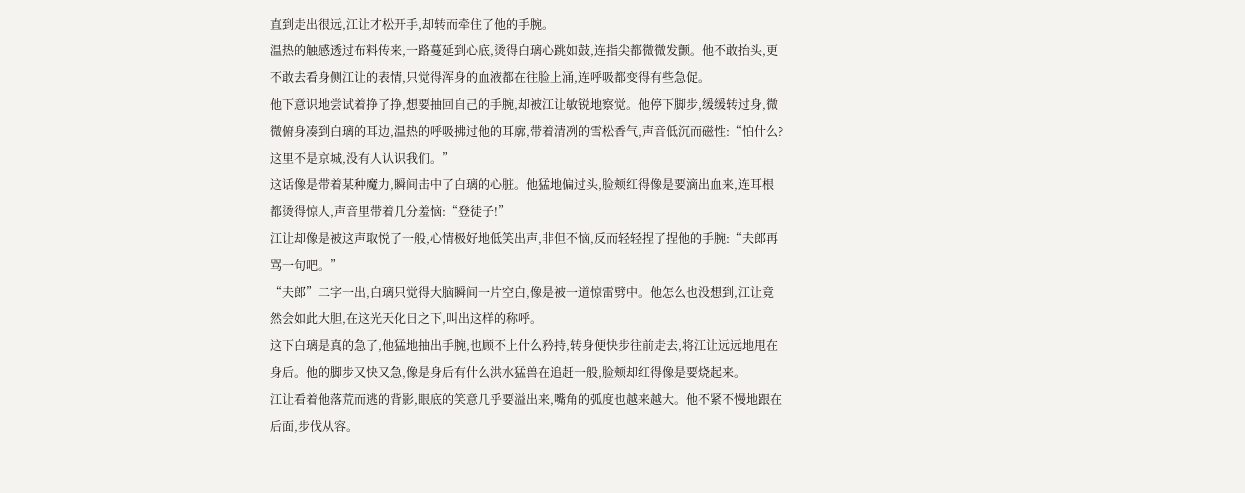直到走出很远,江让才松开手,却转而牵住了他的手腕。
温热的触感透过布料传来,一路蔓延到心底,烫得白璃心跳如鼓,连指尖都微微发颤。他不敢抬头,更不敢去看身侧江让的表情,只觉得浑身的血液都在往脸上涌,连呼吸都变得有些急促。
他下意识地尝试着挣了挣,想要抽回自己的手腕,却被江让敏锐地察觉。他停下脚步,缓缓转过身,微微俯身凑到白璃的耳边,温热的呼吸拂过他的耳廓,带着清冽的雪松香气,声音低沉而磁性:“怕什么?这里不是京城,没有人认识我们。”
这话像是带着某种魔力,瞬间击中了白璃的心脏。他猛地偏过头,脸颊红得像是要滴出血来,连耳根都烫得惊人,声音里带着几分羞恼:“登徒子!”
江让却像是被这声取悦了一般,心情极好地低笑出声,非但不恼,反而轻轻捏了捏他的手腕:“夫郎再骂一句吧。”
“夫郎”二字一出,白璃只觉得大脑瞬间一片空白,像是被一道惊雷劈中。他怎么也没想到,江让竟然会如此大胆,在这光天化日之下,叫出这样的称呼。
这下白璃是真的急了,他猛地抽出手腕,也顾不上什么矜持,转身便快步往前走去,将江让远远地甩在身后。他的脚步又快又急,像是身后有什么洪水猛兽在追赶一般,脸颊却红得像是要烧起来。
江让看着他落荒而逃的背影,眼底的笑意几乎要溢出来,嘴角的弧度也越来越大。他不紧不慢地跟在后面,步伐从容。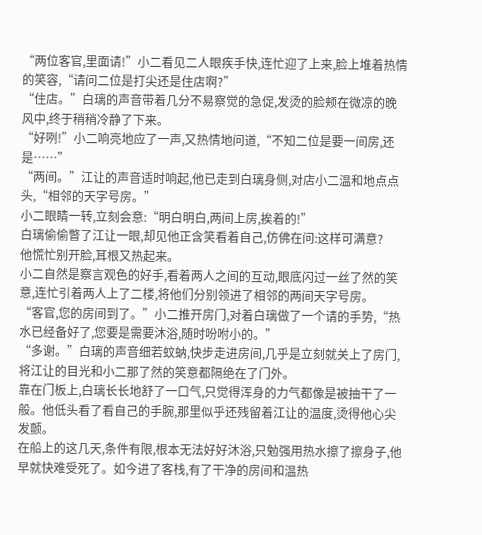“两位客官,里面请!”小二看见二人眼疾手快,连忙迎了上来,脸上堆着热情的笑容,“请问二位是打尖还是住店啊?”
“住店。”白璃的声音带着几分不易察觉的急促,发烫的脸颊在微凉的晚风中,终于稍稍冷静了下来。
“好咧!”小二响亮地应了一声,又热情地问道,“不知二位是要一间房,还是……”
“两间。”江让的声音适时响起,他已走到白璃身侧,对店小二温和地点点头,“相邻的天字号房。”
小二眼睛一转,立刻会意:“明白明白,两间上房,挨着的!”
白璃偷偷瞥了江让一眼,却见他正含笑看着自己,仿佛在问:这样可满意?
他慌忙别开脸,耳根又热起来。
小二自然是察言观色的好手,看着两人之间的互动,眼底闪过一丝了然的笑意,连忙引着两人上了二楼,将他们分别领进了相邻的两间天字号房。
“客官,您的房间到了。”小二推开房门,对着白璃做了一个请的手势,“热水已经备好了,您要是需要沐浴,随时吩咐小的。”
“多谢。”白璃的声音细若蚊蚋,快步走进房间,几乎是立刻就关上了房门,将江让的目光和小二那了然的笑意都隔绝在了门外。
靠在门板上,白璃长长地舒了一口气,只觉得浑身的力气都像是被抽干了一般。他低头看了看自己的手腕,那里似乎还残留着江让的温度,烫得他心尖发颤。
在船上的这几天,条件有限,根本无法好好沐浴,只勉强用热水擦了擦身子,他早就快难受死了。如今进了客栈,有了干净的房间和温热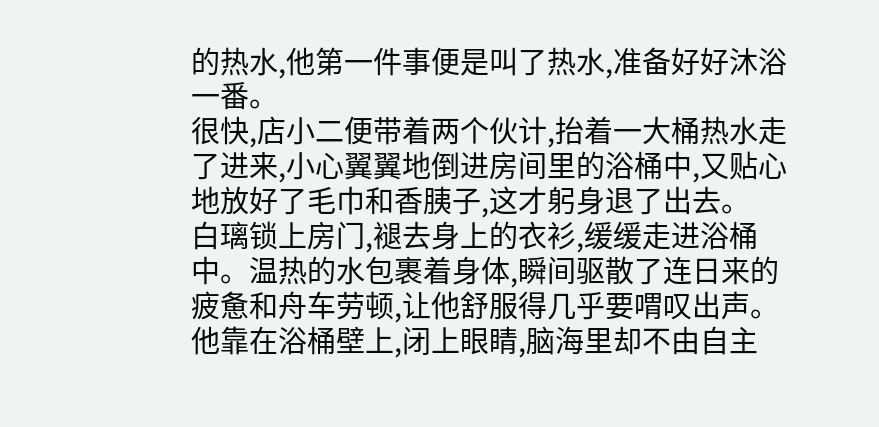的热水,他第一件事便是叫了热水,准备好好沐浴一番。
很快,店小二便带着两个伙计,抬着一大桶热水走了进来,小心翼翼地倒进房间里的浴桶中,又贴心地放好了毛巾和香胰子,这才躬身退了出去。
白璃锁上房门,褪去身上的衣衫,缓缓走进浴桶中。温热的水包裹着身体,瞬间驱散了连日来的疲惫和舟车劳顿,让他舒服得几乎要喟叹出声。他靠在浴桶壁上,闭上眼睛,脑海里却不由自主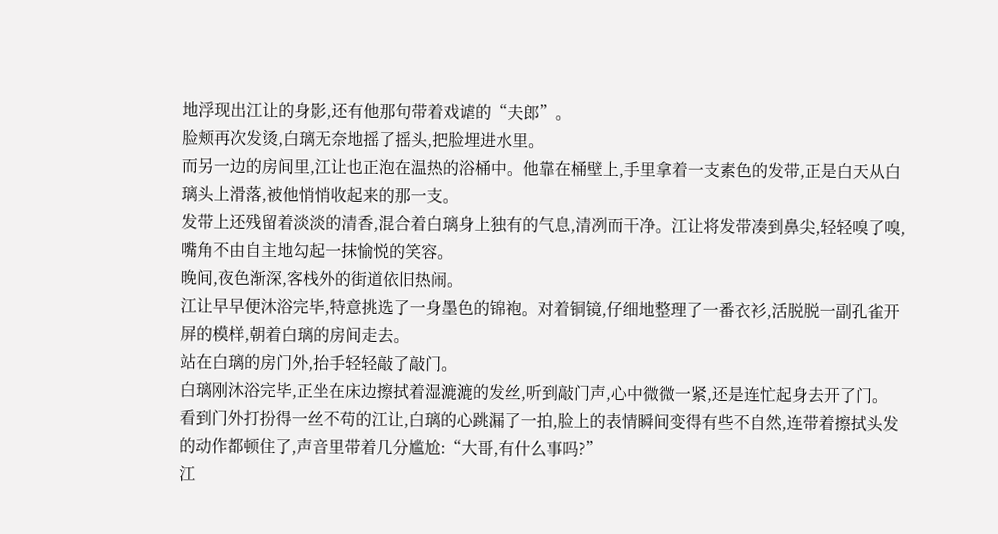地浮现出江让的身影,还有他那句带着戏谑的“夫郎”。
脸颊再次发烫,白璃无奈地摇了摇头,把脸埋进水里。
而另一边的房间里,江让也正泡在温热的浴桶中。他靠在桶壁上,手里拿着一支素色的发带,正是白天从白璃头上滑落,被他悄悄收起来的那一支。
发带上还残留着淡淡的清香,混合着白璃身上独有的气息,清冽而干净。江让将发带凑到鼻尖,轻轻嗅了嗅,嘴角不由自主地勾起一抹愉悦的笑容。
晚间,夜色渐深,客栈外的街道依旧热闹。
江让早早便沐浴完毕,特意挑选了一身墨色的锦袍。对着铜镜,仔细地整理了一番衣衫,活脱脱一副孔雀开屏的模样,朝着白璃的房间走去。
站在白璃的房门外,抬手轻轻敲了敲门。
白璃刚沐浴完毕,正坐在床边擦拭着湿漉漉的发丝,听到敲门声,心中微微一紧,还是连忙起身去开了门。
看到门外打扮得一丝不苟的江让,白璃的心跳漏了一拍,脸上的表情瞬间变得有些不自然,连带着擦拭头发的动作都顿住了,声音里带着几分尴尬:“大哥,有什么事吗?”
江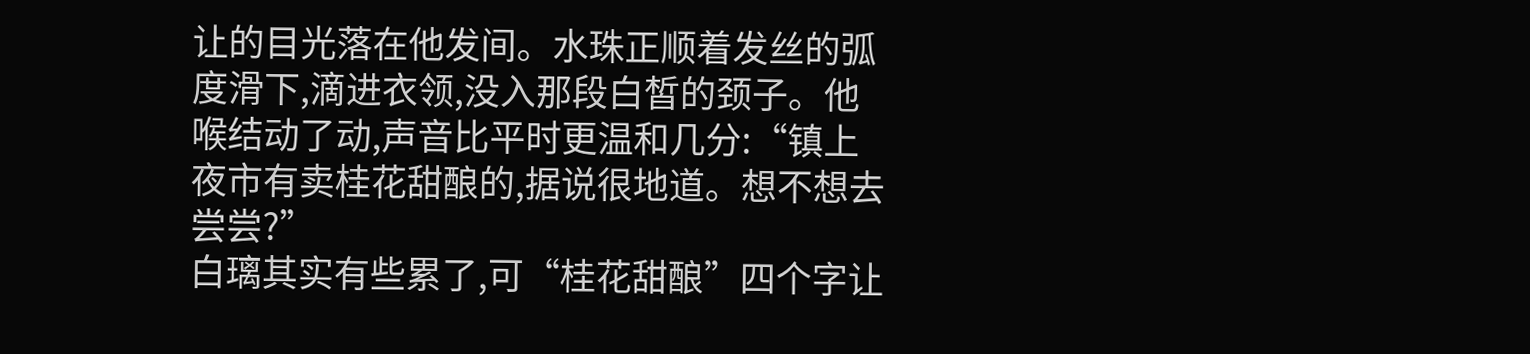让的目光落在他发间。水珠正顺着发丝的弧度滑下,滴进衣领,没入那段白皙的颈子。他喉结动了动,声音比平时更温和几分:“镇上夜市有卖桂花甜酿的,据说很地道。想不想去尝尝?”
白璃其实有些累了,可“桂花甜酿”四个字让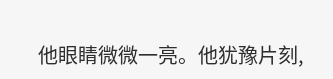他眼睛微微一亮。他犹豫片刻,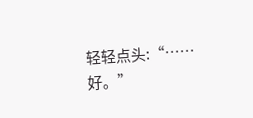轻轻点头:“……好。”